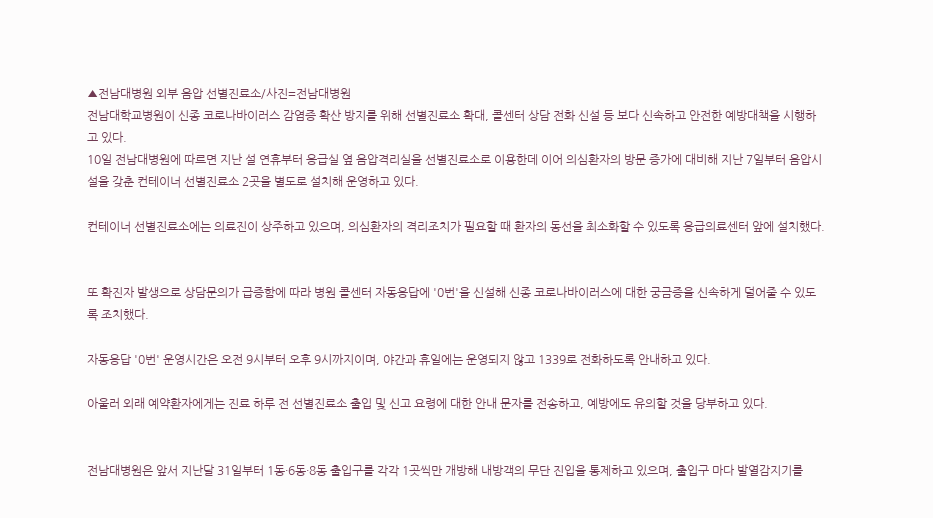▲전남대병원 외부 음압 선별진료소/사진=전남대병원
전남대학교병원이 신종 코로나바이러스 감염증 확산 방지를 위해 선별진료소 확대, 콜센터 상담 전화 신설 등 보다 신속하고 안전한 예방대책을 시행하고 있다.
10일 전남대병원에 따르면 지난 설 연휴부터 응급실 옆 음압격리실을 선별진료소로 이용한데 이어 의심환자의 방문 증가에 대비해 지난 7일부터 음압시설을 갖춘 컨테이너 선별진료소 2곳을 별도로 설치해 운영하고 있다.

컨테이너 선별진료소에는 의료진이 상주하고 있으며, 의심환자의 격리조치가 필요할 때 환자의 동선을 최소화할 수 있도록 응급의료센터 앞에 설치했다.


또 확진자 발생으로 상담문의가 급증함에 따라 병원 콜센터 자동응답에 '0번'을 신설해 신종 코로나바이러스에 대한 궁금증을 신속하게 덜어줄 수 있도록 조치했다.

자동응답 '0번' 운영시간은 오전 9시부터 오후 9시까지이며, 야간과 휴일에는 운영되지 않고 1339로 전화하도록 안내하고 있다.

아울러 외래 예약환자에게는 진료 하루 전 선별진료소 출입 및 신고 요령에 대한 안내 문자를 전송하고, 예방에도 유의할 것을 당부하고 있다.


전남대병원은 앞서 지난달 31일부터 1동·6동·8동 출입구를 각각 1곳씩만 개방해 내방객의 무단 진입을 통제하고 있으며, 출입구 마다 발열감지기를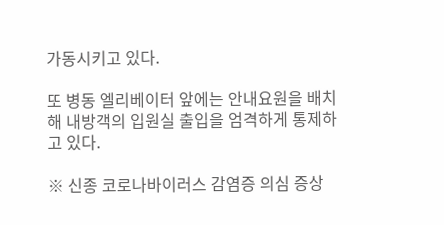가동시키고 있다.

또 병동 엘리베이터 앞에는 안내요원을 배치해 내방객의 입원실 출입을 엄격하게 통제하고 있다.

※ 신종 코로나바이러스 감염증 의심 증상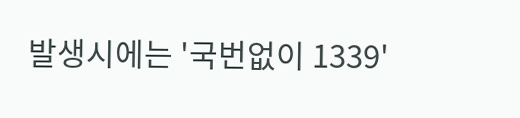발생시에는 '국번없이 1339'